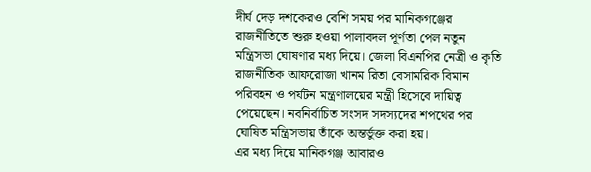দীর্ঘ দেড় দশকেরও বেশি সময় পর মানিকগঞ্জের রাজনীতিতে শুরু হওয়া পালাবদল পূর্ণতা পেল নতুন মন্ত্রিসভা ঘোষণার মধ্য দিয়ে। জেলা বিএনপির নেত্রী ও কৃতি রাজনীতিক আফরোজা খানম রিতা বেসামরিক বিমান পরিবহন ও পর্যটন মন্ত্রণালয়ের মন্ত্রী হিসেবে দায়িত্ব পেয়েছেন। নবনির্বাচিত সংসদ সদস্যদের শপথের পর ঘোষিত মন্ত্রিসভায় তাঁকে অন্তর্ভুক্ত করা হয়।
এর মধ্য দিয়ে মানিকগঞ্জ আবারও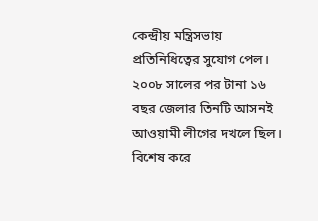কেন্দ্রীয় মন্ত্রিসভায় প্রতিনিধিত্বের সুযোগ পেল। ২০০৮ সালের পর টানা ১৬ বছর জেলার তিনটি আসনই আওয়ামী লীগের দখলে ছিল। বিশেষ করে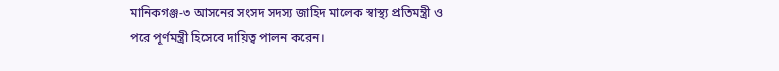মানিকগঞ্জ-৩ আসনের সংসদ সদস্য জাহিদ মালেক স্বাস্থ্য প্রতিমন্ত্রী ও পরে পূর্ণমন্ত্রী হিসেবে দায়িত্ব পালন করেন।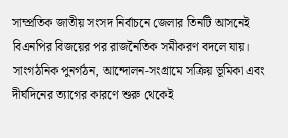সাম্প্রতিক জাতীয় সংসদ নির্বাচনে জেলার তিনটি আসনেই বিএনপির বিজয়ের পর রাজনৈতিক সমীকরণ বদলে যায়। সাংগঠনিক পুনর্গঠন, আন্দোলন-সংগ্রামে সক্রিয় ভূমিকা এবং দীর্ঘদিনের ত্যাগের কারণে শুরু থেকেই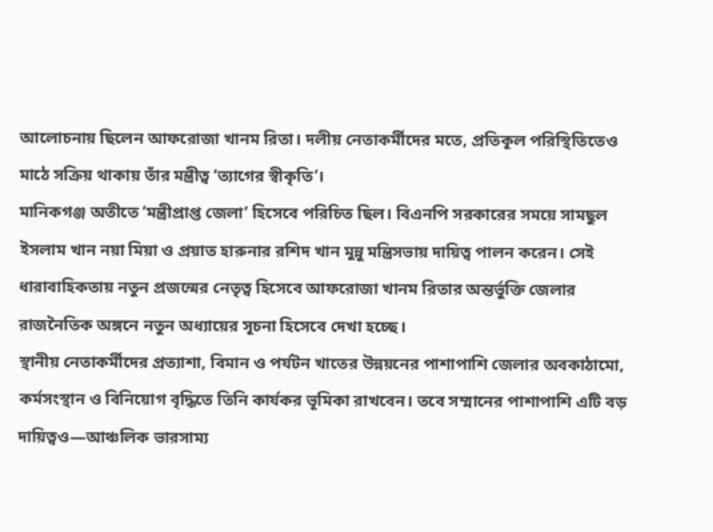আলোচনায় ছিলেন আফরোজা খানম রিতা। দলীয় নেতাকর্মীদের মতে, প্রতিকূল পরিস্থিতিতেও মাঠে সক্রিয় থাকায় তাঁর মন্ত্রীত্ব ‘ত্যাগের স্বীকৃতি’।
মানিকগঞ্জ অতীতে ‘মন্ত্রীপ্রাপ্ত জেলা’ হিসেবে পরিচিত ছিল। বিএনপি সরকারের সময়ে সামছুল ইসলাম খান নয়া মিয়া ও প্রয়াত হারুনার রশিদ খান মুন্নু মন্ত্রিসভায় দায়িত্ব পালন করেন। সেই ধারাবাহিকতায় নতুন প্রজন্মের নেতৃত্ব হিসেবে আফরোজা খানম রিতার অন্তর্ভুক্তি জেলার রাজনৈতিক অঙ্গনে নতুন অধ্যায়ের সূচনা হিসেবে দেখা হচ্ছে।
স্থানীয় নেতাকর্মীদের প্রত্যাশা, বিমান ও পর্যটন খাতের উন্নয়নের পাশাপাশি জেলার অবকাঠামো, কর্মসংস্থান ও বিনিয়োগ বৃদ্ধিতে তিনি কার্যকর ভূমিকা রাখবেন। তবে সম্মানের পাশাপাশি এটি বড় দায়িত্বও—আঞ্চলিক ভারসাম্য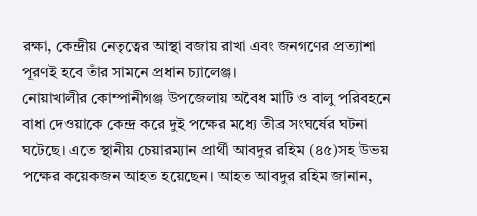রক্ষা, কেন্দ্রীয় নেতৃত্বের আস্থা বজায় রাখা এবং জনগণের প্রত্যাশা পূরণই হবে তাঁর সামনে প্রধান চ্যালেঞ্জ।
নোয়াখালীর কোম্পানীগঞ্জ উপজেলায় অবৈধ মাটি ও বালু পরিবহনে বাধা দেওয়াকে কেন্দ্র করে দুই পক্ষের মধ্যে তীব্র সংঘর্ষের ঘটনা ঘটেছে। এতে স্থানীয় চেয়ারম্যান প্রার্থী আবদুর রহিম (৪৫)সহ উভয় পক্ষের কয়েকজন আহত হয়েছেন। আহত আবদুর রহিম জানান,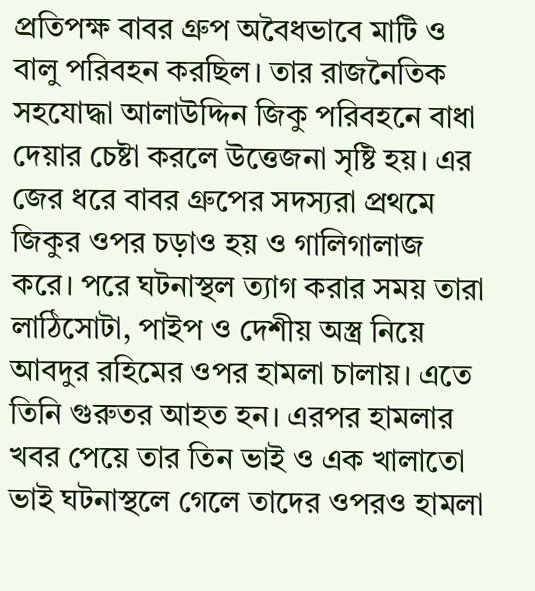প্রতিপক্ষ বাবর গ্রুপ অবৈধভাবে মাটি ও বালু পরিবহন করছিল। তার রাজনৈতিক সহযোদ্ধা আলাউদ্দিন জিকু পরিবহনে বাধা দেয়ার চেষ্টা করলে উত্তেজনা সৃষ্টি হয়। এর জের ধরে বাবর গ্রুপের সদস্যরা প্রথমে জিকুর ওপর চড়াও হয় ও গালিগালাজ করে। পরে ঘটনাস্থল ত্যাগ করার সময় তারা লাঠিসোটা, পাইপ ও দেশীয় অস্ত্র নিয়ে আবদুর রহিমের ওপর হামলা চালায়। এতে তিনি গুরুতর আহত হন। এরপর হামলার খবর পেয়ে তার তিন ভাই ও এক খালাতো ভাই ঘটনাস্থলে গেলে তাদের ওপরও হামলা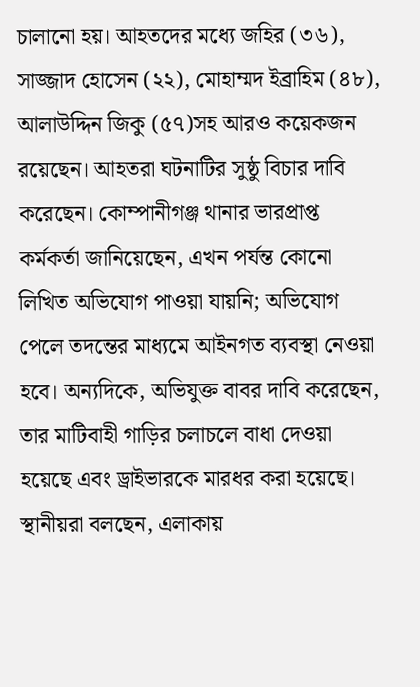চালানো হয়। আহতদের মধ্যে জহির (৩৬), সাজ্জাদ হোসেন (২২), মোহাম্মদ ইব্রাহিম (৪৮), আলাউদ্দিন জিকু (৫৭)সহ আরও কয়েকজন রয়েছেন। আহতরা ঘটনাটির সুষ্ঠু বিচার দাবি করেছেন। কোম্পানীগঞ্জ থানার ভারপ্রাপ্ত কর্মকর্তা জানিয়েছেন, এখন পর্যন্ত কোনো লিখিত অভিযোগ পাওয়া যায়নি; অভিযোগ পেলে তদন্তের মাধ্যমে আইনগত ব্যবস্থা নেওয়া হবে। অন্যদিকে, অভিযুক্ত বাবর দাবি করেছেন, তার মাটিবাহী গাড়ির চলাচলে বাধা দেওয়া হয়েছে এবং ড্রাইভারকে মারধর করা হয়েছে। স্থানীয়রা বলছেন, এলাকায়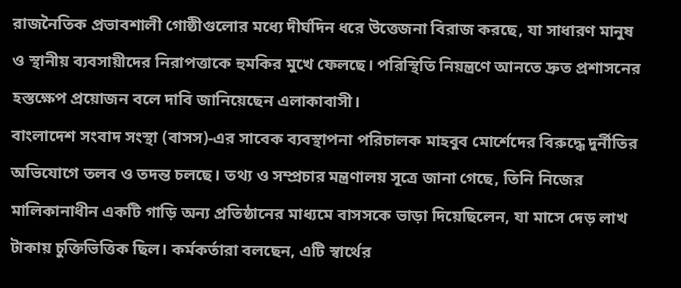রাজনৈতিক প্রভাবশালী গোষ্ঠীগুলোর মধ্যে দীর্ঘদিন ধরে উত্তেজনা বিরাজ করছে, যা সাধারণ মানুষ ও স্থানীয় ব্যবসায়ীদের নিরাপত্তাকে হুমকির মুখে ফেলছে। পরিস্থিতি নিয়ন্ত্রণে আনতে দ্রুত প্রশাসনের হস্তক্ষেপ প্রয়োজন বলে দাবি জানিয়েছেন এলাকাবাসী।
বাংলাদেশ সংবাদ সংস্থা (বাসস)-এর সাবেক ব্যবস্থাপনা পরিচালক মাহবুব মোর্শেদের বিরুদ্ধে দুর্নীতির অভিযোগে তলব ও তদন্ত চলছে। তথ্য ও সম্প্রচার মন্ত্রণালয় সূত্রে জানা গেছে, তিনি নিজের মালিকানাধীন একটি গাড়ি অন্য প্রতিষ্ঠানের মাধ্যমে বাসসকে ভাড়া দিয়েছিলেন, যা মাসে দেড় লাখ টাকায় চুক্তিভিত্তিক ছিল। কর্মকর্তারা বলছেন, এটি স্বার্থের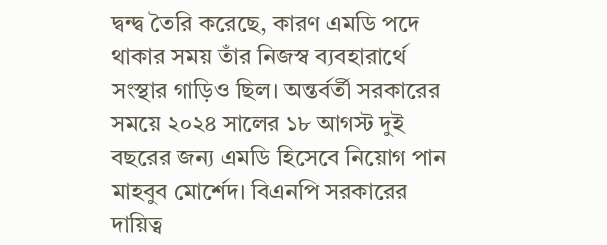দ্বন্দ্ব তৈরি করেছে, কারণ এমডি পদে থাকার সময় তাঁর নিজস্ব ব্যবহারার্থে সংস্থার গাড়িও ছিল। অন্তর্বর্তী সরকারের সময়ে ২০২৪ সালের ১৮ আগস্ট দুই বছরের জন্য এমডি হিসেবে নিয়োগ পান মাহবুব মোর্শেদ। বিএনপি সরকারের দায়িত্ব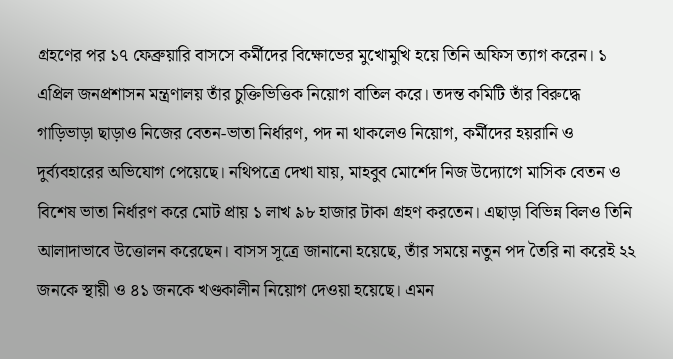গ্রহণের পর ১৭ ফেব্রুয়ারি বাসসে কর্মীদের বিক্ষোভের মুখোমুখি হয়ে তিনি অফিস ত্যাগ করেন। ১ এপ্রিল জনপ্রশাসন মন্ত্রণালয় তাঁর চুক্তিভিত্তিক নিয়োগ বাতিল করে। তদন্ত কমিটি তাঁর বিরুদ্ধে গাড়িভাড়া ছাড়াও নিজের বেতন-ভাতা নির্ধারণ, পদ না থাকলেও নিয়োগ, কর্মীদের হয়রানি ও দুর্ব্যবহারের অভিযোগ পেয়েছে। নথিপত্রে দেখা যায়, মাহবুব মোর্শেদ নিজ উদ্যোগে মাসিক বেতন ও বিশেষ ভাতা নির্ধারণ করে মোট প্রায় ১ লাখ ৯৮ হাজার টাকা গ্রহণ করতেন। এছাড়া বিভিন্ন বিলও তিনি আলাদাভাবে উত্তোলন করেছেন। বাসস সূত্রে জানানো হয়েছে, তাঁর সময়ে নতুন পদ তৈরি না করেই ২২ জনকে স্থায়ী ও ৪১ জনকে খণ্ডকালীন নিয়োগ দেওয়া হয়েছে। এমন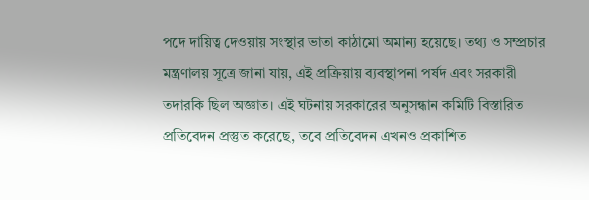পদে দায়িত্ব দেওয়ায় সংস্থার ভাতা কাঠামো অমান্য হয়েছে। তথ্য ও সম্প্রচার মন্ত্রণালয় সূত্রে জানা যায়, এই প্রক্রিয়ায় ব্যবস্থাপনা পর্ষদ এবং সরকারী তদারকি ছিল অজ্ঞাত। এই ঘটনায় সরকারের অনুসন্ধান কমিটি বিস্তারিত প্রতিবেদন প্রস্তুত করেছে, তবে প্রতিবেদন এখনও প্রকাশিত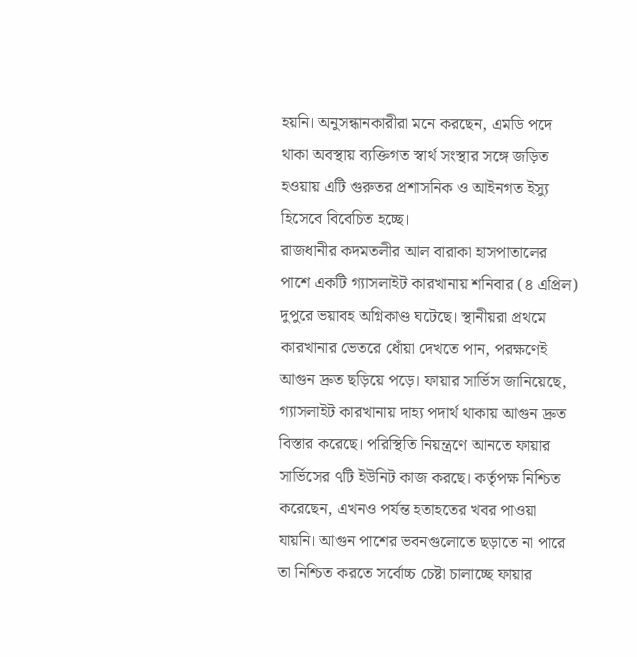হয়নি। অনুসন্ধানকারীরা মনে করছেন, এমডি পদে থাকা অবস্থায় ব্যক্তিগত স্বার্থ সংস্থার সঙ্গে জড়িত হওয়ায় এটি গুরুতর প্রশাসনিক ও আইনগত ইস্যু হিসেবে বিবেচিত হচ্ছে।
রাজধানীর কদমতলীর আল বারাকা হাসপাতালের পাশে একটি গ্যাসলাইট কারখানায় শনিবার (৪ এপ্রিল) দুপুরে ভয়াবহ অগ্নিকাণ্ড ঘটেছে। স্থানীয়রা প্রথমে কারখানার ভেতরে ধোঁয়া দেখতে পান, পরক্ষণেই আগুন দ্রুত ছড়িয়ে পড়ে। ফায়ার সার্ভিস জানিয়েছে, গ্যাসলাইট কারখানায় দাহ্য পদার্থ থাকায় আগুন দ্রুত বিস্তার করেছে। পরিস্থিতি নিয়ন্ত্রণে আনতে ফায়ার সার্ভিসের ৭টি ইউনিট কাজ করছে। কর্তৃপক্ষ নিশ্চিত করেছেন, এখনও পর্যন্ত হতাহতের খবর পাওয়া যায়নি। আগুন পাশের ভবনগুলোতে ছড়াতে না পারে তা নিশ্চিত করতে সর্বোচ্চ চেষ্টা চালাচ্ছে ফায়ার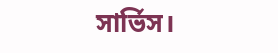সার্ভিস।